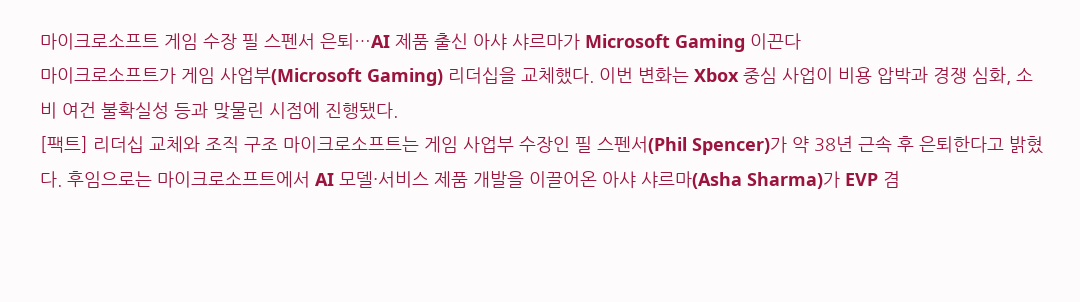마이크로소프트 게임 수장 필 스펜서 은퇴…AI 제품 출신 아샤 샤르마가 Microsoft Gaming 이끈다
마이크로소프트가 게임 사업부(Microsoft Gaming) 리더십을 교체했다. 이번 변화는 Xbox 중심 사업이 비용 압박과 경쟁 심화, 소비 여건 불확실성 등과 맞물린 시점에 진행됐다.
[팩트] 리더십 교체와 조직 구조 마이크로소프트는 게임 사업부 수장인 필 스펜서(Phil Spencer)가 약 38년 근속 후 은퇴한다고 밝혔다. 후임으로는 마이크로소프트에서 AI 모델·서비스 제품 개발을 이끌어온 아샤 샤르마(Asha Sharma)가 EVP 겸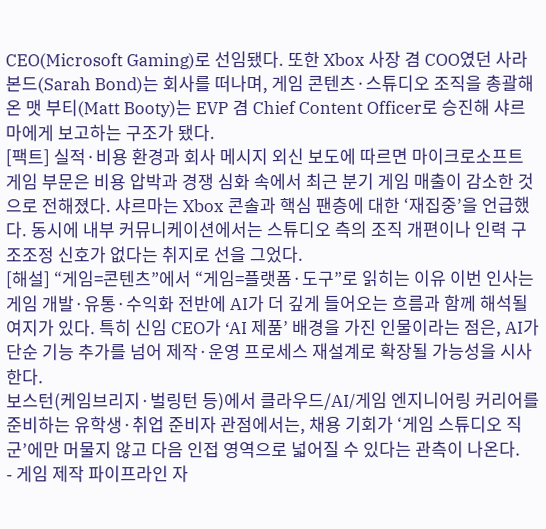CEO(Microsoft Gaming)로 선임됐다. 또한 Xbox 사장 겸 COO였던 사라 본드(Sarah Bond)는 회사를 떠나며, 게임 콘텐츠·스튜디오 조직을 총괄해온 맷 부티(Matt Booty)는 EVP 겸 Chief Content Officer로 승진해 샤르마에게 보고하는 구조가 됐다.
[팩트] 실적·비용 환경과 회사 메시지 외신 보도에 따르면 마이크로소프트 게임 부문은 비용 압박과 경쟁 심화 속에서 최근 분기 게임 매출이 감소한 것으로 전해졌다. 샤르마는 Xbox 콘솔과 핵심 팬층에 대한 ‘재집중’을 언급했다. 동시에 내부 커뮤니케이션에서는 스튜디오 측의 조직 개편이나 인력 구조조정 신호가 없다는 취지로 선을 그었다.
[해설] “게임=콘텐츠”에서 “게임=플랫폼·도구”로 읽히는 이유 이번 인사는 게임 개발·유통·수익화 전반에 AI가 더 깊게 들어오는 흐름과 함께 해석될 여지가 있다. 특히 신임 CEO가 ‘AI 제품’ 배경을 가진 인물이라는 점은, AI가 단순 기능 추가를 넘어 제작·운영 프로세스 재설계로 확장될 가능성을 시사한다.
보스턴(케임브리지·벌링턴 등)에서 클라우드/AI/게임 엔지니어링 커리어를 준비하는 유학생·취업 준비자 관점에서는, 채용 기회가 ‘게임 스튜디오 직군’에만 머물지 않고 다음 인접 영역으로 넓어질 수 있다는 관측이 나온다.
- 게임 제작 파이프라인 자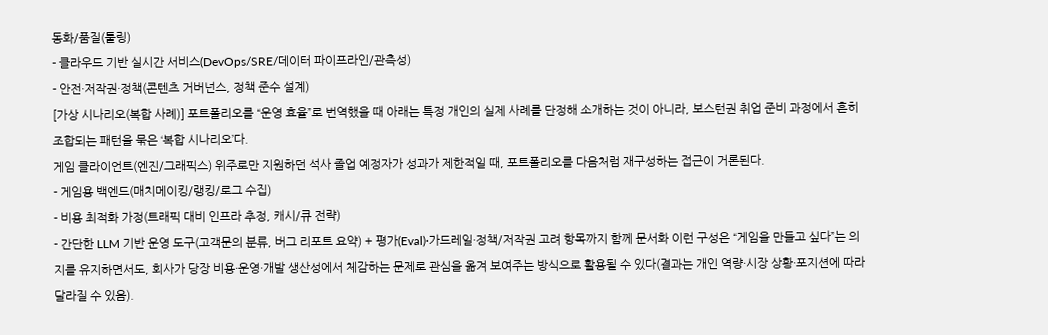동화/품질(툴링)
- 클라우드 기반 실시간 서비스(DevOps/SRE/데이터 파이프라인/관측성)
- 안전·저작권·정책(콘텐츠 거버넌스, 정책 준수 설계)
[가상 시나리오(복합 사례)] 포트폴리오를 “운영 효율”로 번역했을 때 아래는 특정 개인의 실제 사례를 단정해 소개하는 것이 아니라, 보스턴권 취업 준비 과정에서 흔히 조합되는 패턴을 묶은 ‘복합 시나리오’다.
게임 클라이언트(엔진/그래픽스) 위주로만 지원하던 석사 졸업 예정자가 성과가 제한적일 때, 포트폴리오를 다음처럼 재구성하는 접근이 거론된다.
- 게임용 백엔드(매치메이킹/랭킹/로그 수집)
- 비용 최적화 가정(트래픽 대비 인프라 추정, 캐시/큐 전략)
- 간단한 LLM 기반 운영 도구(고객문의 분류, 버그 리포트 요약) + 평가(Eval)·가드레일·정책/저작권 고려 항목까지 함께 문서화 이런 구성은 “게임을 만들고 싶다”는 의지를 유지하면서도, 회사가 당장 비용·운영·개발 생산성에서 체감하는 문제로 관심을 옮겨 보여주는 방식으로 활용될 수 있다(결과는 개인 역량·시장 상황·포지션에 따라 달라질 수 있음).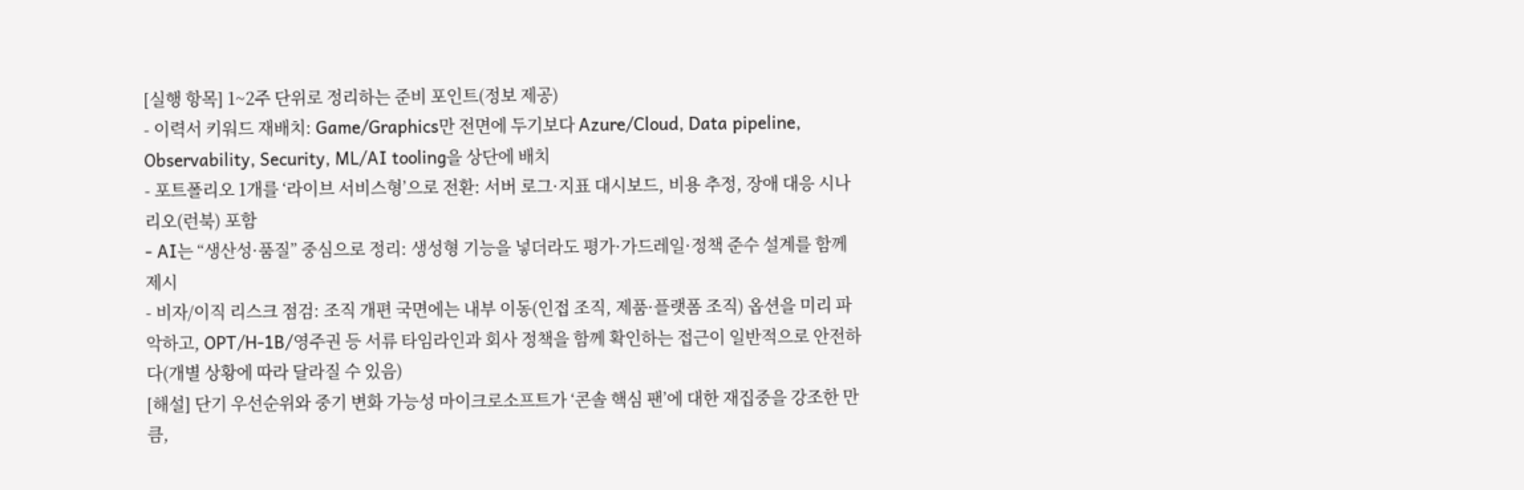[실행 항목] 1~2주 단위로 정리하는 준비 포인트(정보 제공)
- 이력서 키워드 재배치: Game/Graphics만 전면에 두기보다 Azure/Cloud, Data pipeline, Observability, Security, ML/AI tooling을 상단에 배치
- 포트폴리오 1개를 ‘라이브 서비스형’으로 전환: 서버 로그·지표 대시보드, 비용 추정, 장애 대응 시나리오(런북) 포함
- AI는 “생산성·품질” 중심으로 정리: 생성형 기능을 넣더라도 평가·가드레일·정책 준수 설계를 함께 제시
- 비자/이직 리스크 점검: 조직 개편 국면에는 내부 이동(인접 조직, 제품·플랫폼 조직) 옵션을 미리 파악하고, OPT/H-1B/영주권 등 서류 타임라인과 회사 정책을 함께 확인하는 접근이 일반적으로 안전하다(개별 상황에 따라 달라질 수 있음)
[해설] 단기 우선순위와 중기 변화 가능성 마이크로소프트가 ‘콘솔 핵심 팬’에 대한 재집중을 강조한 만큼,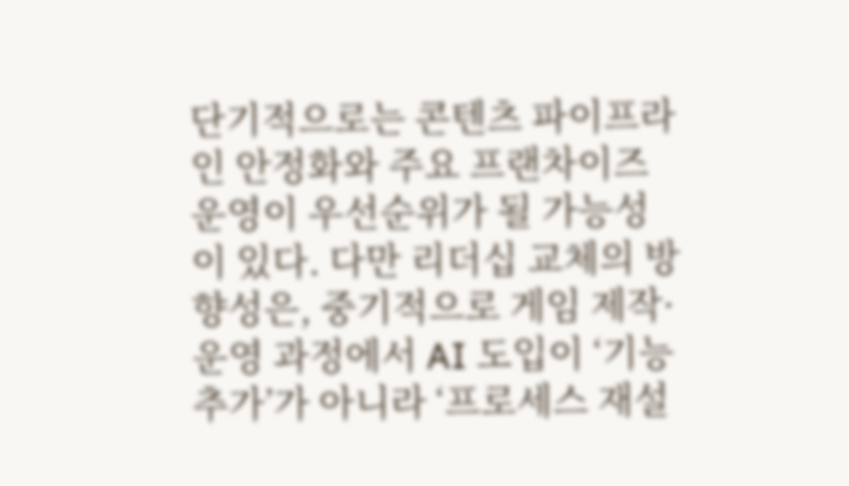단기적으로는 콘텐츠 파이프라인 안정화와 주요 프랜차이즈 운영이 우선순위가 될 가능성이 있다. 다만 리더십 교체의 방향성은, 중기적으로 게임 제작·운영 과정에서 AI 도입이 ‘기능 추가’가 아니라 ‘프로세스 재설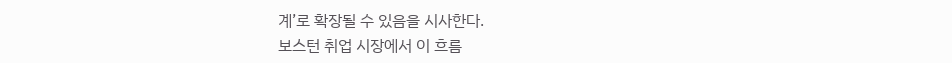계’로 확장될 수 있음을 시사한다.
보스턴 취업 시장에서 이 흐름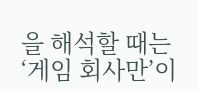을 해석할 때는 ‘게임 회사만’이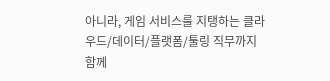아니라, 게임 서비스를 지탱하는 클라우드/데이터/플랫폼/툴링 직무까지 함께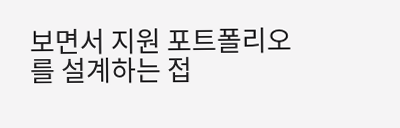보면서 지원 포트폴리오를 설계하는 접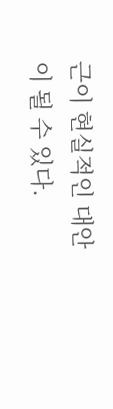근이 현실적인 대안이 될 수 있다.